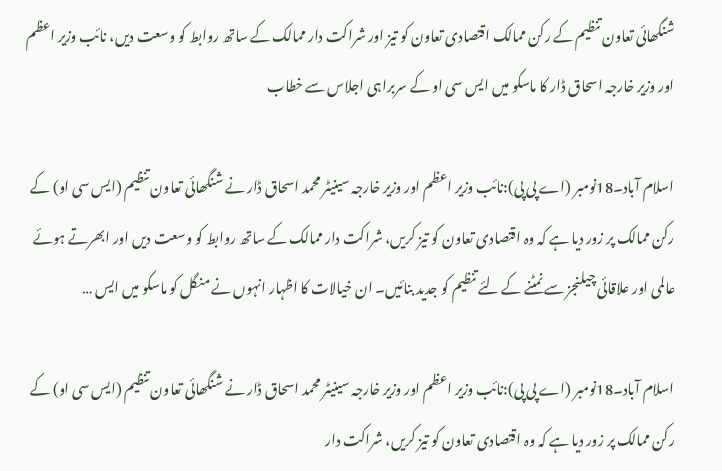شنگھائی تعاون تنظیم کے رکن ممالک اقتصادی تعاون کو تیز اور شراکت دار ممالک کے ساتھ روابط کو وسعت دیں، نائب وزیر اعظم اور وزیر خارجہ اسحاق ڈار کا ماسکو میں ایس سی او کے سربراہی اجلاس سے خطاب

اسلام آباد۔18نومبر (اے پی پی):نائب وزیر اعظم اور وزیر خارجہ سینیٹر محمد اسحاق ڈار نے شنگھائی تعاون تنظیم (ایس سی او) کے رکن ممالک پر زور دیا ہے کہ وہ اقتصادی تعاون کو تیز کریں، شراکت دار ممالک کے ساتھ روابط کو وسعت دیں اور ابھرتے ہوئے عالمی اور علاقائی چیلنجز سے نمٹنے کے لئے تنظیم کو جدید بنائیں۔ ان خیالات کا اظہار انہوں نے منگل کو ماسکو میں ایس …

اسلام آباد۔18نومبر (اے پی پی):نائب وزیر اعظم اور وزیر خارجہ سینیٹر محمد اسحاق ڈار نے شنگھائی تعاون تنظیم (ایس سی او) کے رکن ممالک پر زور دیا ہے کہ وہ اقتصادی تعاون کو تیز کریں، شراکت دار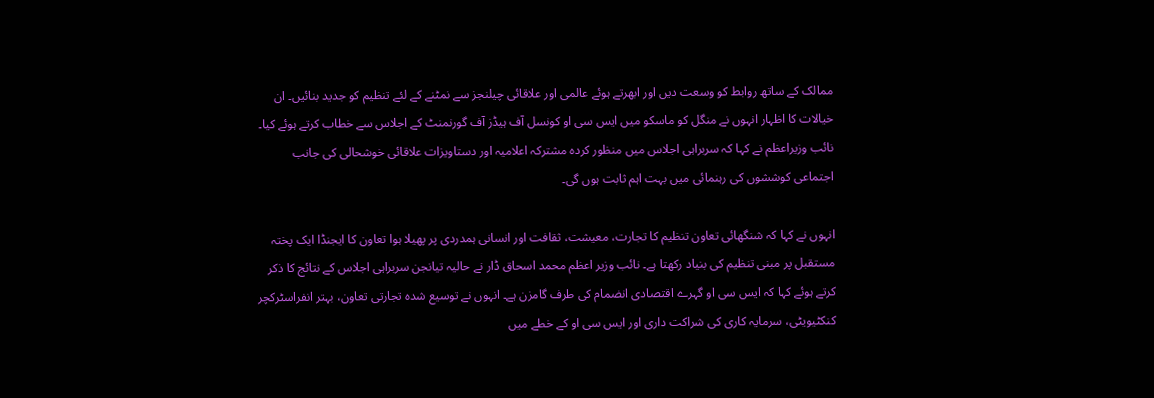ممالک کے ساتھ روابط کو وسعت دیں اور ابھرتے ہوئے عالمی اور علاقائی چیلنجز سے نمٹنے کے لئے تنظیم کو جدید بنائیں۔ ان خیالات کا اظہار انہوں نے منگل کو ماسکو میں ایس سی او کونسل آف ہیڈز آف گورنمنٹ کے اجلاس سے خطاب کرتے ہوئے کیا۔ نائب وزیراعظم نے کہا کہ سربراہی اجلاس میں منظور کردہ مشترکہ اعلامیہ اور دستاویزات علاقائی خوشحالی کی جانب اجتماعی کوششوں کی رہنمائی میں بہت اہم ثابت ہوں گی۔

انہوں نے کہا کہ شنگھائی تعاون تنظیم کا تجارت، معیشت، ثقافت اور انسانی ہمدردی پر پھیلا ہوا تعاون کا ایجنڈا ایک پختہ مستقبل پر مبنی تنظیم کی بنیاد رکھتا ہے۔ نائب وزیر اعظم محمد اسحاق ڈار نے حالیہ تیانجن سربراہی اجلاس کے نتائج کا ذکر کرتے ہوئے کہا کہ ایس سی او گہرے اقتصادی انضمام کی طرف گامزن ہے۔ انہوں نے توسیع شدہ تجارتی تعاون، بہتر انفراسٹرکچر کنکٹیویٹی، سرمایہ کاری کی شراکت داری اور ایس سی او کے خطے میں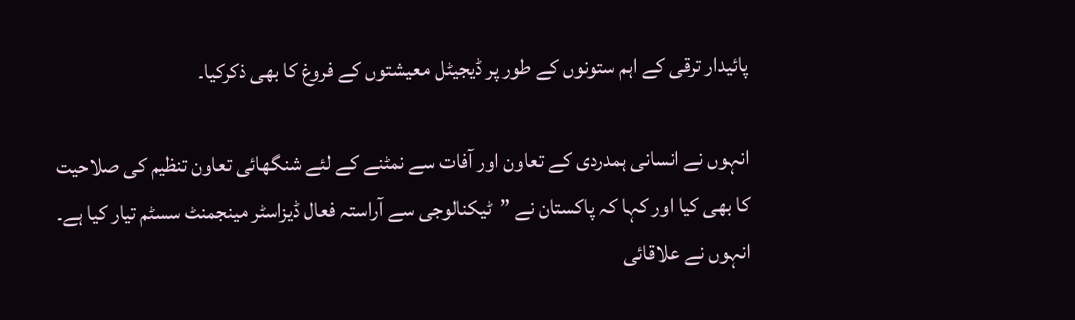پائیدار ترقی کے اہم ستونوں کے طور پر ڈیجیٹل معیشتوں کے فروغ کا بھی ذکرکیا۔

انہوں نے انسانی ہمدردی کے تعاون اور آفات سے نمٹنے کے لئے شنگھائی تعاون تنظیم کی صلاحیت کا بھی کیا اور کہا کہ پاکستان نے ”ٹیکنالوجی سے آراستہ فعال ڈیزاسٹر مینجمنٹ سسٹم تیار کیا ہے۔ انہوں نے علاقائی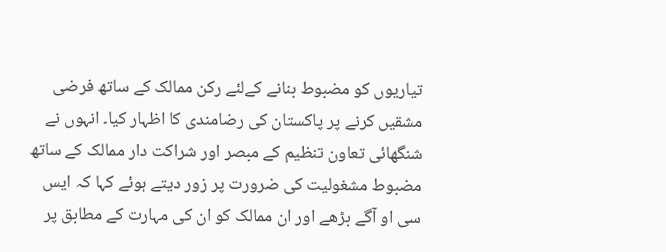تیاریوں کو مضبوط بنانے کےلئے رکن ممالک کے ساتھ فرضی مشقیں کرنے پر پاکستان کی رضامندی کا اظہار کیا۔ انہوں نے شنگھائی تعاون تنظیم کے مبصر اور شراکت دار ممالک کے ساتھ مضبوط مشغولیت کی ضرورت پر زور دیتے ہوئے کہا کہ ایس سی او آگے بڑھے اور ان ممالک کو ان کی مہارت کے مطابق پر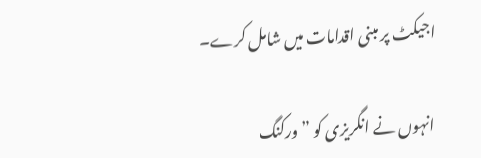اجیکٹ پر مبنی اقدامات میں شامل کرے۔

انہوں نے انگریزی کو ”ورکنگ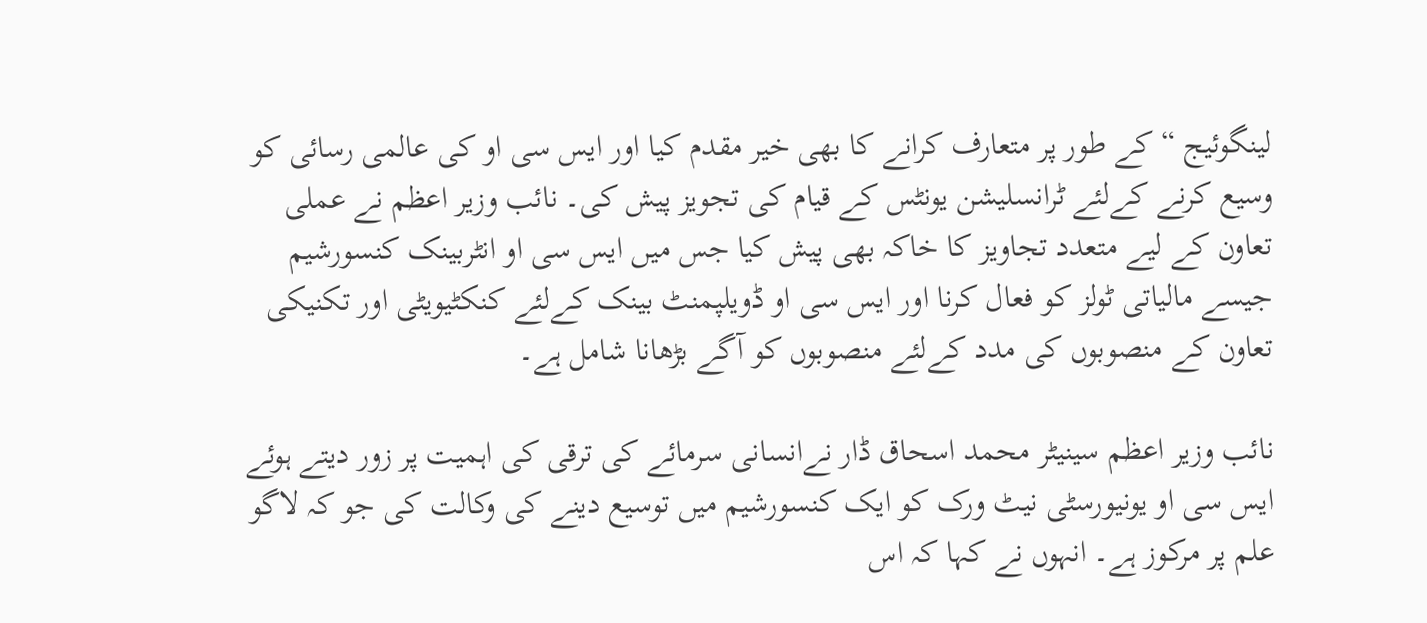لینگوئیج “کے طور پر متعارف کرانے کا بھی خیر مقدم کیا اور ایس سی او کی عالمی رسائی کو وسیع کرنے کےلئے ٹرانسلیشن یونٹس کے قیام کی تجویز پیش کی۔ نائب وزیر اعظم نے عملی تعاون کے لیے متعدد تجاویز کا خاکہ بھی پیش کیا جس میں ایس سی او انٹربینک کنسورشیم جیسے مالیاتی ٹولز کو فعال کرنا اور ایس سی او ڈویلپمنٹ بینک کےلئے کنکٹیویٹی اور تکنیکی تعاون کے منصوبوں کی مدد کےلئے منصوبوں کو آگے بڑھانا شامل ہے۔

نائب وزیر اعظم سینیٹر محمد اسحاق ڈار نےانسانی سرمائے کی ترقی کی اہمیت پر زور دیتے ہوئے ایس سی او یونیورسٹی نیٹ ورک کو ایک کنسورشیم میں توسیع دینے کی وکالت کی جو کہ لاگو علم پر مرکوز ہے۔ انہوں نے کہا کہ اس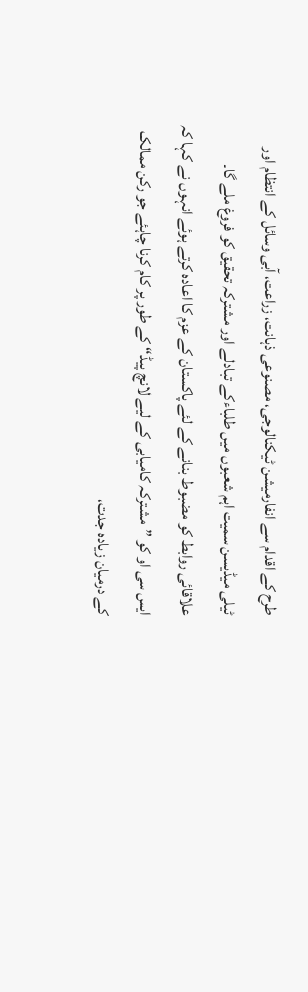طرح کے اقدام سے انفارمیشن ٹیکنالوجی، مصنوعی ذہانت، زراعت، آبی وسائل کے انتظام اور ٹیلی میڈیسن سمیت اہم شعبوں میں طلباءکے تبادلے اور مشترکہ تحقیق کو فروغ ملے گا۔ علاقائی روابط کو مضبوط بنانے کے لئے پاکستان کے عزم کا اعادہ کرتے ہوئے انہوں نے کہا کہ ایس سی او کو ”مشترکہ کامیابی کے لیے لانچ پیڈ“ کے طور پر کام کرنا چاہئے جو رکن ممالک کے درمیان زیادہ جدت،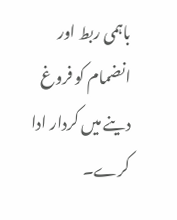باہمی ربط اور انضمام کو فروغ دینے میں کردار ادا کرے۔